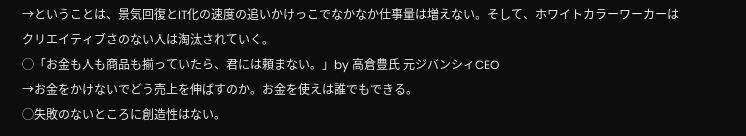→ということは、景気回復とIT化の速度の追いかけっこでなかなか仕事量は増えない。そして、ホワイトカラーワーカーはクリエイティブさのない人は淘汰されていく。
◯「お金も人も商品も揃っていたら、君には頼まない。」by 高倉豊氏 元ジバンシィCEO
→お金をかけないでどう売上を伸ばすのか。お金を使えは誰でもできる。
◯失敗のないところに創造性はない。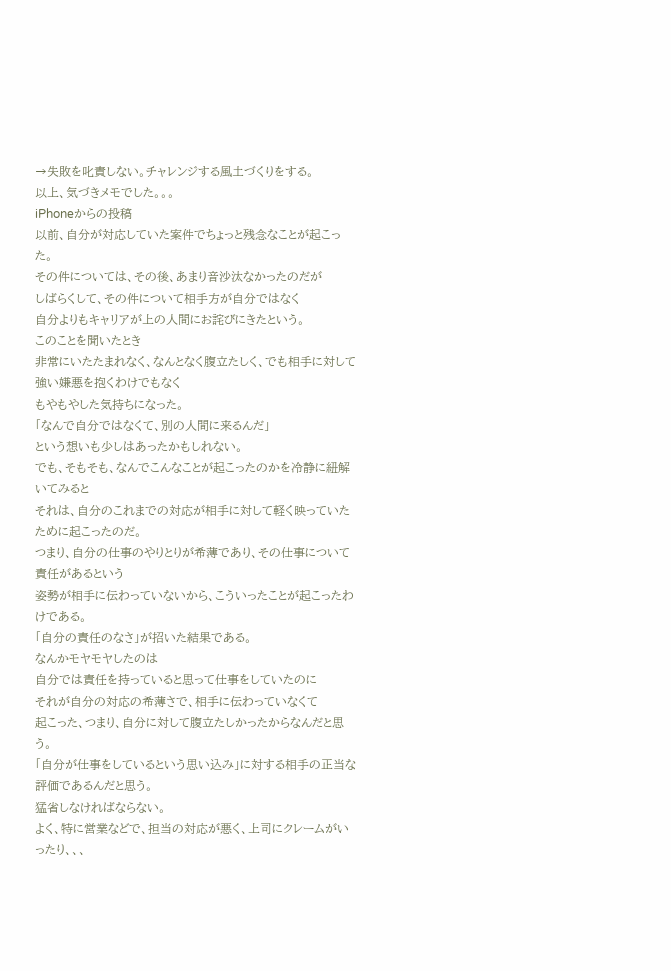→失敗を叱責しない。チャレンジする風土づくりをする。
以上、気づきメモでした。。。
iPhoneからの投稿
以前、自分が対応していた案件でちょっと残念なことが起こった。
その件については、その後、あまり音沙汰なかったのだが
しばらくして、その件について相手方が自分ではなく
自分よりもキャリアが上の人間にお詫びにきたという。
このことを聞いたとき
非常にいたたまれなく、なんとなく腹立たしく、でも相手に対して強い嫌悪を抱くわけでもなく
もやもやした気持ちになった。
「なんで自分ではなくて、別の人間に来るんだ」
という想いも少しはあったかもしれない。
でも、そもそも、なんでこんなことが起こったのかを冷静に紐解いてみると
それは、自分のこれまでの対応が相手に対して軽く映っていたために起こったのだ。
つまり、自分の仕事のやりとりが希薄であり、その仕事について責任があるという
姿勢が相手に伝わっていないから、こういったことが起こったわけである。
「自分の責任のなさ」が招いた結果である。
なんかモヤモヤしたのは
自分では責任を持っていると思って仕事をしていたのに
それが自分の対応の希薄さで、相手に伝わっていなくて
起こった、つまり、自分に対して腹立たしかったからなんだと思う。
「自分が仕事をしているという思い込み」に対する相手の正当な評価であるんだと思う。
猛省しなければならない。
よく、特に営業などで、担当の対応が悪く、上司にクレームがいったり、、、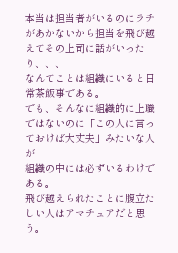本当は担当者がいるのにラチがあかないから担当を飛び越えてその上司に話がいったり、、、
なんてことは組織にいると日常茶飯事である。
でも、そんなに組織的に上職ではないのに「この人に言っておけば大丈夫」みたいな人が
組織の中には必ずいるわけである。
飛び越えられたことに腹立たしい人はアマチュアだと思う。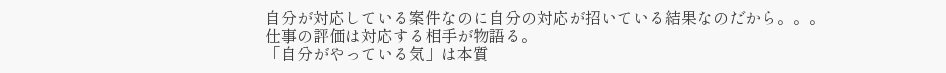自分が対応している案件なのに自分の対応が招いている結果なのだから。。。
仕事の評価は対応する相手が物語る。
「自分がやっている気」は本質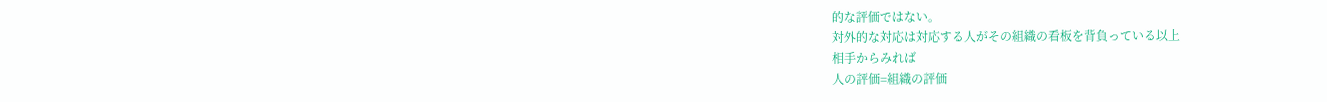的な評価ではない。
対外的な対応は対応する人がその組織の看板を背負っている以上
相手からみれば
人の評価=組織の評価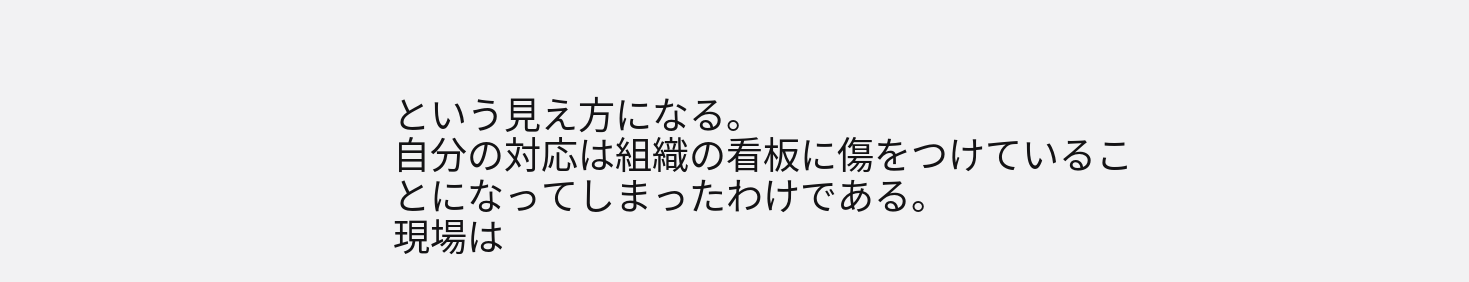という見え方になる。
自分の対応は組織の看板に傷をつけていることになってしまったわけである。
現場は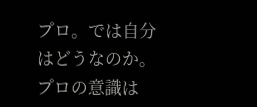プロ。では自分はどうなのか。
プロの意識は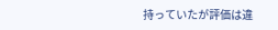持っていたが評価は違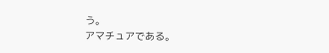う。
アマチュアである。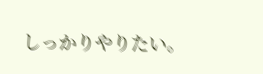しっかりやりたい。